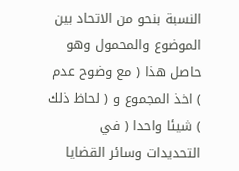النسبة بنحو من الاتحاد بين الموضوع والمحمول وهو حاصل هذا ( مع وضوح عدم ) اخذ المجموع و ( لحاظ ذلك ) شيئا واحدا ( في التحديدات وسائر القضايا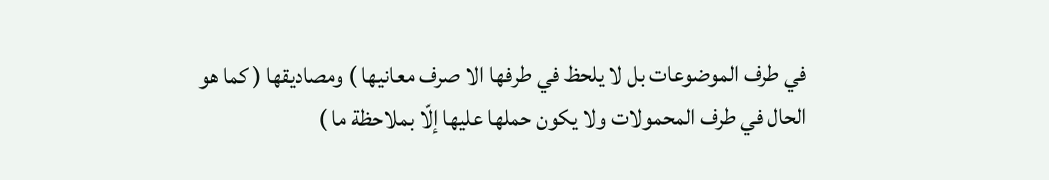في طرف الموضوعات بل لا يلحظ في طرفها الا صرف معانيها ) ومصاديقها ( كما هو الحال في طرف المحمولات ولا يكون حملها عليها إلّا بملاحظة ما )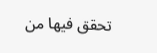تحقق فيها من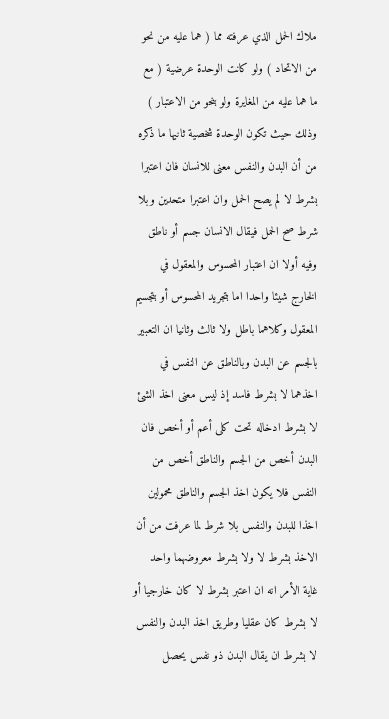ملاك الحمل الذي عرفته مما ( هما عليه من نحو من الاتحاد ) ولو كانت الوحدة عرضية ( مع ما هما عليه من المغايرة ولو بنحو من الاعتبار ) وذلك حيث تكون الوحدة شخصية ثانيها ما ذكره من أن البدن والنفس معنى للانسان فان اعتبرا بشرط لا لم يصح الحمل وان اعتبرا متحدين وبلا شرط صح الحمل فيقال الانسان جسم أو ناطق وفيه أولا ان اعتبار المحسوس والمعقول في الخارج شيئا واحدا اما بتجريد المحسوس أو بتجسيم المعقول وكلاهما باطل ولا ثالث وثانيا ان التعبير بالجسم عن البدن وبالناطق عن النفس في اخذهما لا بشرط فاسد إذ ليس معنى اخذ الشئ لا بشرط ادخاله تحت كلى أعم أو أخص فان البدن أخص من الجسم والناطق أخص من النفس فلا يكون اخذ الجسم والناطق محمولين اخذا للبدن والنفس بلا شرط لما عرفت من أن الاخذ بشرط لا ولا بشرط معروضهما واحد غاية الأمر انه ان اعتبر بشرط لا كان خارجيا أو لا بشرط كان عقليا وطريق اخذ البدن والنفس لا بشرط ان يقال البدن ذو نفس يحصل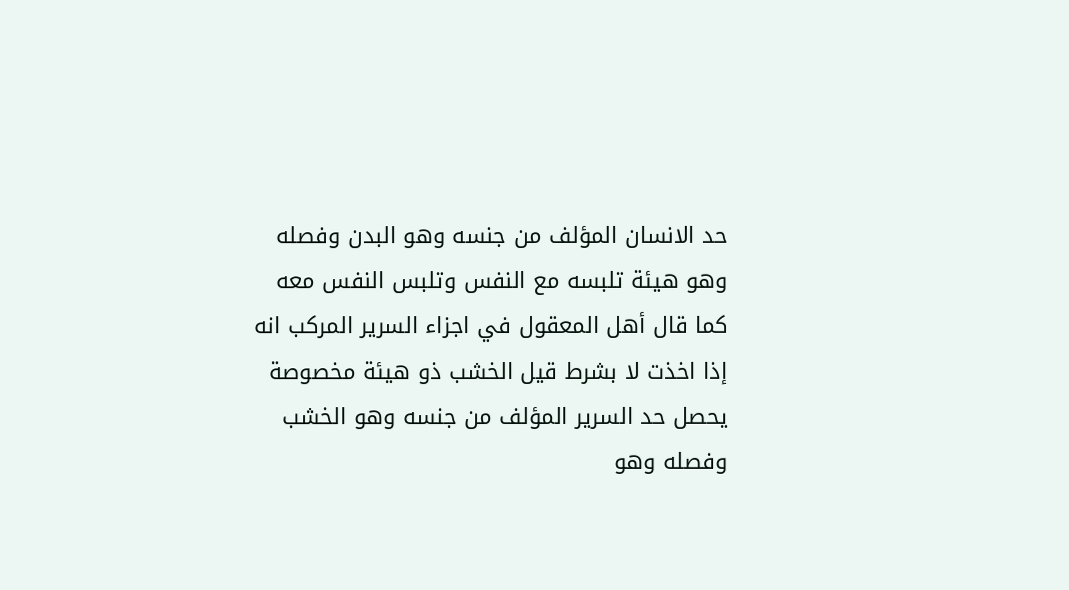حد الانسان المؤلف من جنسه وهو البدن وفصله وهو هيئة تلبسه مع النفس وتلبس النفس معه كما قال أهل المعقول في اجزاء السرير المركب انه إذا اخذت لا بشرط قيل الخشب ذو هيئة مخصوصة يحصل حد السرير المؤلف من جنسه وهو الخشب وفصله وهو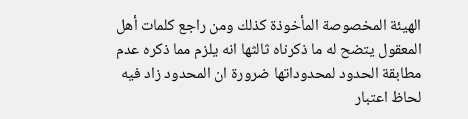الهيئة المخصوصة المأخوذة كذلك ومن راجع كلمات أهل المعقول يتضح له ما ذكرناه ثالثها انه يلزم مما ذكره عدم مطابقة الحدود لمحدوداتها ضرورة ان المحدود زاد فيه لحاظ اعتبار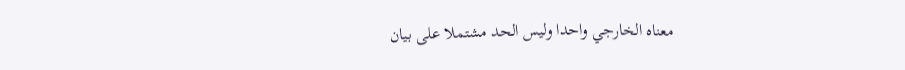معناه الخارجي واحدا وليس الحد مشتملا على بيان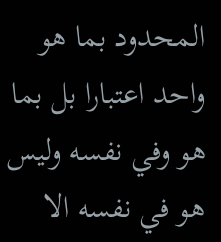المحدود بما هو واحد اعتبارا بل بما هو وفي نفسه وليس هو في نفسه الا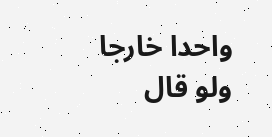واحدا خارجا ولو قال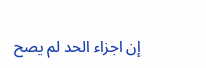إن اجزاء الحد لم يصح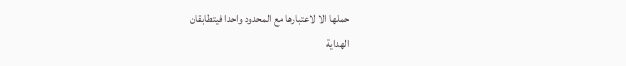حملها الا لاعتبارها مع المحدود واحدا فيتطابقان
الهداية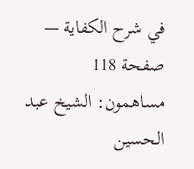في شرح الكفاية — صفحة 118
مساهمون: الشيخ عبد الحسين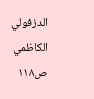الدزفولي الكاظمي
ص١١٨